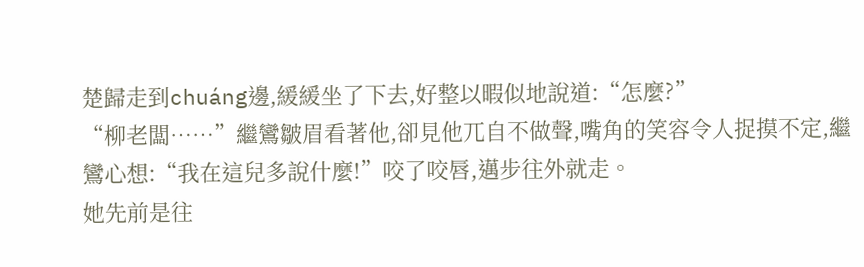楚歸走到chuáng邊,緩緩坐了下去,好整以暇似地說道:“怎麼?”
“柳老闆……”繼鸞皺眉看著他,卻見他兀自不做聲,嘴角的笑容令人捉摸不定,繼鸞心想:“我在這兒多說什麼!”咬了咬唇,邁步往外就走。
她先前是往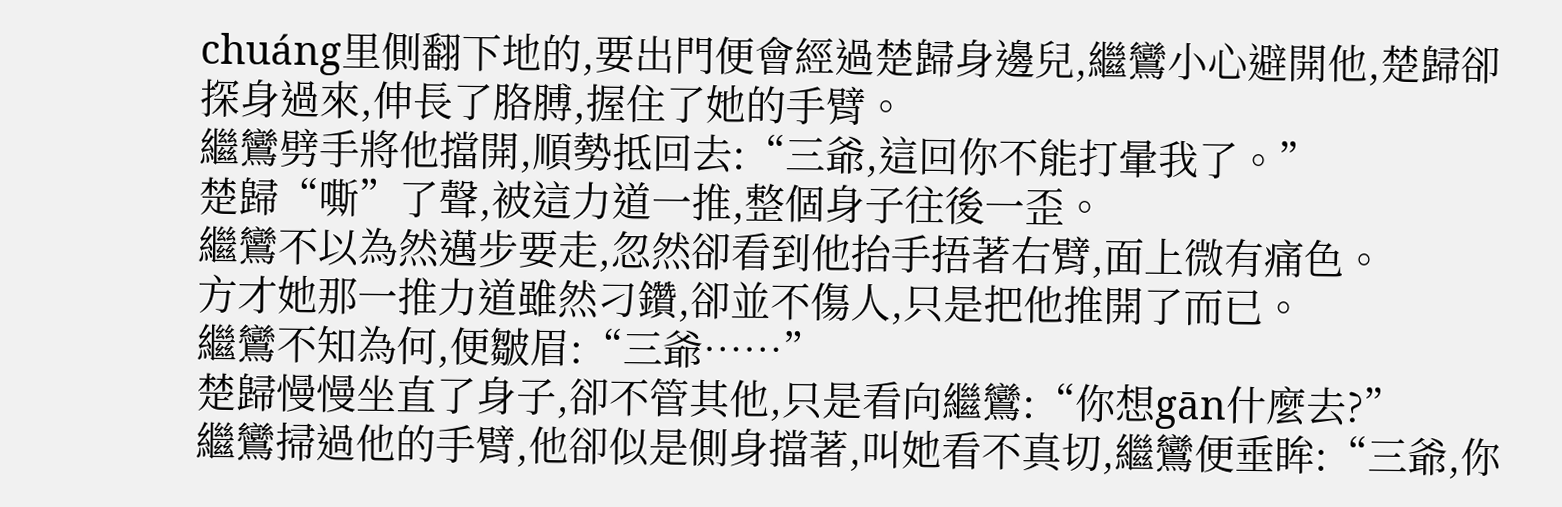chuáng里側翻下地的,要出門便會經過楚歸身邊兒,繼鸞小心避開他,楚歸卻探身過來,伸長了胳膊,握住了她的手臂。
繼鸞劈手將他擋開,順勢抵回去:“三爺,這回你不能打暈我了。”
楚歸“嘶”了聲,被這力道一推,整個身子往後一歪。
繼鸞不以為然邁步要走,忽然卻看到他抬手捂著右臂,面上微有痛色。
方才她那一推力道雖然刁鑽,卻並不傷人,只是把他推開了而已。
繼鸞不知為何,便皺眉:“三爺……”
楚歸慢慢坐直了身子,卻不管其他,只是看向繼鸞:“你想gān什麼去?”
繼鸞掃過他的手臂,他卻似是側身擋著,叫她看不真切,繼鸞便垂眸:“三爺,你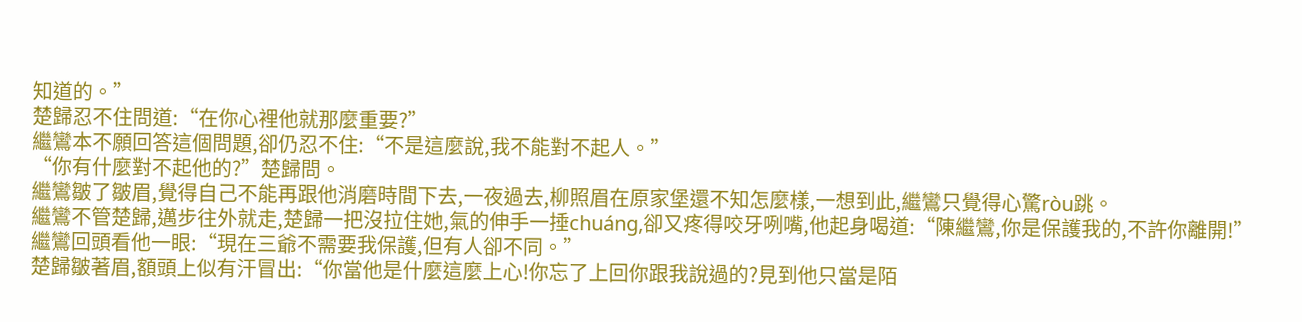知道的。”
楚歸忍不住問道:“在你心裡他就那麼重要?”
繼鸞本不願回答這個問題,卻仍忍不住:“不是這麼說,我不能對不起人。”
“你有什麼對不起他的?”楚歸問。
繼鸞皺了皺眉,覺得自己不能再跟他消磨時間下去,一夜過去,柳照眉在原家堡還不知怎麼樣,一想到此,繼鸞只覺得心驚ròu跳。
繼鸞不管楚歸,邁步往外就走,楚歸一把沒拉住她,氣的伸手一捶chuáng,卻又疼得咬牙咧嘴,他起身喝道:“陳繼鸞,你是保護我的,不許你離開!”
繼鸞回頭看他一眼:“現在三爺不需要我保護,但有人卻不同。”
楚歸皺著眉,額頭上似有汗冒出:“你當他是什麼這麼上心!你忘了上回你跟我說過的?見到他只當是陌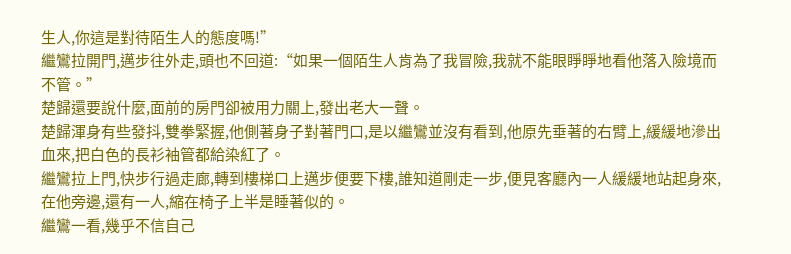生人,你這是對待陌生人的態度嗎!”
繼鸞拉開門,邁步往外走,頭也不回道:“如果一個陌生人肯為了我冒險,我就不能眼睜睜地看他落入險境而不管。”
楚歸還要說什麼,面前的房門卻被用力關上,發出老大一聲。
楚歸渾身有些發抖,雙拳緊握,他側著身子對著門口,是以繼鸞並沒有看到,他原先垂著的右臂上,緩緩地滲出血來,把白色的長衫袖管都給染紅了。
繼鸞拉上門,快步行過走廊,轉到樓梯口上邁步便要下樓,誰知道剛走一步,便見客廳內一人緩緩地站起身來,在他旁邊,還有一人,縮在椅子上半是睡著似的。
繼鸞一看,幾乎不信自己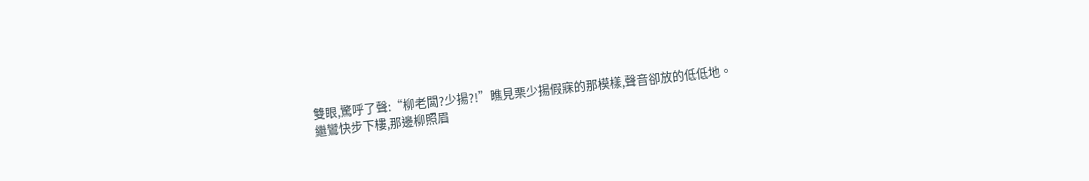雙眼,驚呼了聲:“柳老闆?少揚?!”瞧見栗少揚假寐的那模樣,聲音卻放的低低地。
繼鸞快步下樓,那邊柳照眉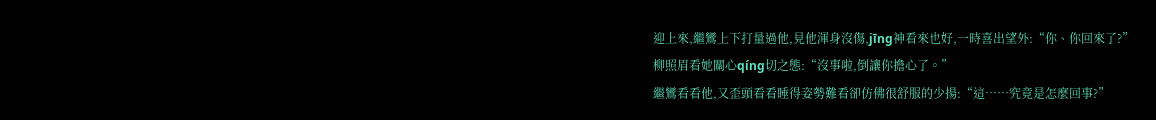迎上來,繼鸞上下打量過他,見他渾身沒傷,jīng神看來也好,一時喜出望外:“你、你回來了?”
柳照眉看她關心qíng切之態:“沒事啦,倒讓你擔心了。”
繼鸞看看他,又歪頭看看睡得姿勢難看卻仿佛很舒服的少揚:“這……究竟是怎麼回事?”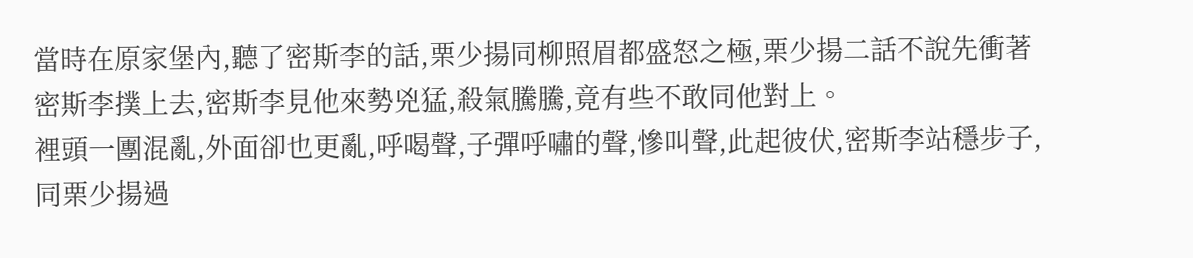當時在原家堡內,聽了密斯李的話,栗少揚同柳照眉都盛怒之極,栗少揚二話不說先衝著密斯李撲上去,密斯李見他來勢兇猛,殺氣騰騰,竟有些不敢同他對上。
裡頭一團混亂,外面卻也更亂,呼喝聲,子彈呼嘯的聲,慘叫聲,此起彼伏,密斯李站穩步子,同栗少揚過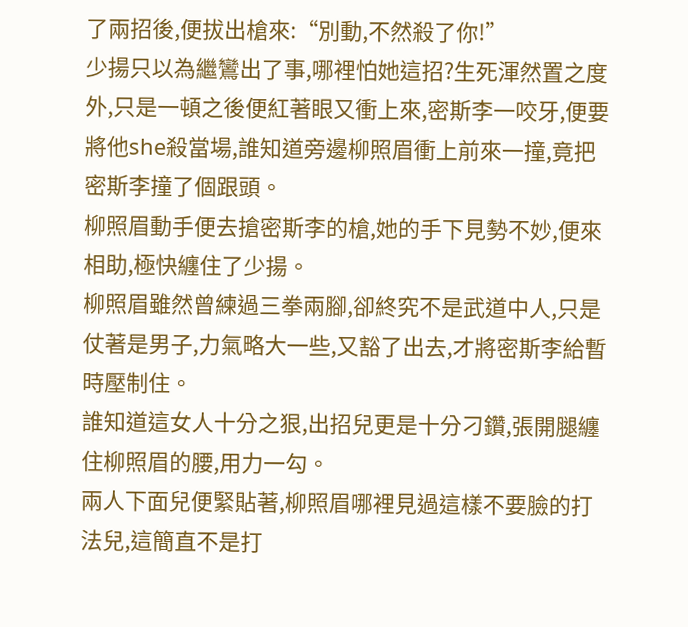了兩招後,便拔出槍來:“別動,不然殺了你!”
少揚只以為繼鸞出了事,哪裡怕她這招?生死渾然置之度外,只是一頓之後便紅著眼又衝上來,密斯李一咬牙,便要將他she殺當場,誰知道旁邊柳照眉衝上前來一撞,竟把密斯李撞了個跟頭。
柳照眉動手便去搶密斯李的槍,她的手下見勢不妙,便來相助,極快纏住了少揚。
柳照眉雖然曾練過三拳兩腳,卻終究不是武道中人,只是仗著是男子,力氣略大一些,又豁了出去,才將密斯李給暫時壓制住。
誰知道這女人十分之狠,出招兒更是十分刁鑽,張開腿纏住柳照眉的腰,用力一勾。
兩人下面兒便緊貼著,柳照眉哪裡見過這樣不要臉的打法兒,這簡直不是打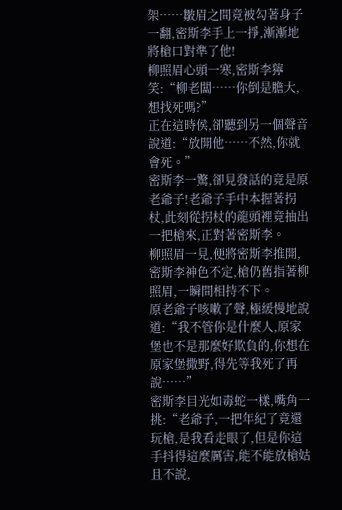架……皺眉之間竟被勾著身子一翻,密斯李手上一掙,漸漸地將槍口對準了他!
柳照眉心頭一寒,密斯李獰笑:“柳老闆……你倒是膽大,想找死嗎?”
正在這時侯,卻聽到另一個聲音說道:“放開他……不然,你就會死。”
密斯李一驚,卻見發話的竟是原老爺子!老爺子手中本握著拐杖,此刻從拐杖的龍頭裡竟抽出一把槍來,正對著密斯李。
柳照眉一見,便將密斯李推開,密斯李神色不定,槍仍舊指著柳照眉,一瞬間相持不下。
原老爺子咳嗽了聲,極緩慢地說道:“我不管你是什麼人,原家堡也不是那麼好欺負的,你想在原家堡撒野,得先等我死了再說……”
密斯李目光如毒蛇一樣,嘴角一挑:“老爺子,一把年紀了竟還玩槍,是我看走眼了,但是你這手抖得這麼厲害,能不能放槍姑且不說,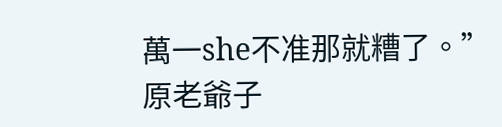萬一she不准那就糟了。”
原老爺子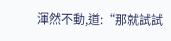渾然不動,道:“那就試試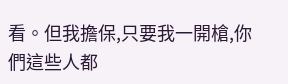看。但我擔保,只要我一開槍,你們這些人都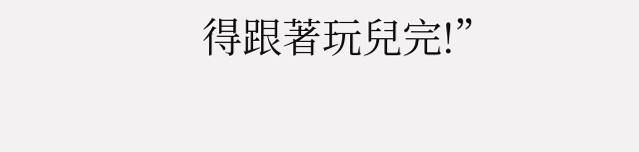得跟著玩兒完!”